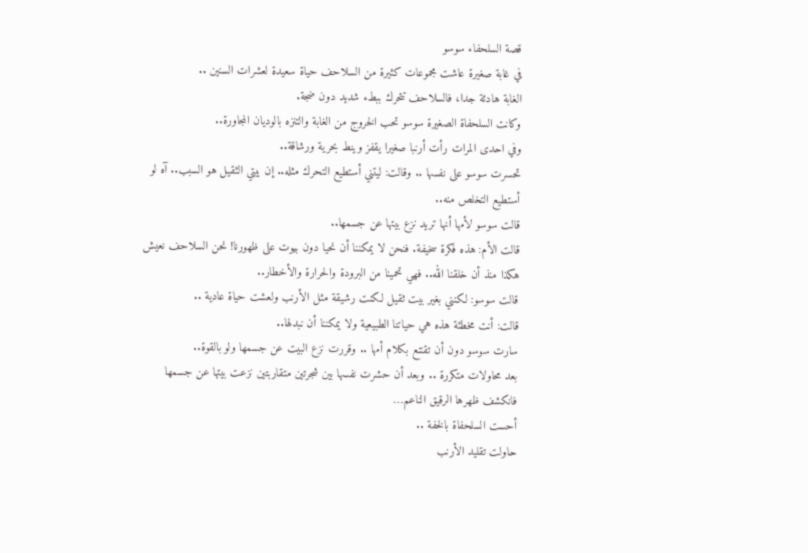قصة السلحفاء سوسو
في غابة صغيرة عاشت مجموعات كثيرة من السلاحف حياة سعيدة لعشرات السنين ..
الغابة هادئة جدا، فالسلاحف تتحرك ببطء شديد دون ضجة.
وكانت السلحفاة الصغيرة سوسو تحب الخروج من الغابة والتنزه بالوديان المجاورة..
وفي احدى المرات رأت أرنبا صغيرا يقفز وينط بحرية ورشاقة..
تحسرت سوسو على نفسها .. وقالت: ليتني أستطيع التحرك مثله.. إن بيتي الثقيل هو السبب.. آه لو أستطيع التخلص منه..
قالت سوسو لأمها أنها تريد نزع بيتها عن جسمها..
قالت الأم: هذه فكرة سخيفة. فنحن لا يمكننا أن نحيا دون بيوت على ظهورنا! نحن السلاحف نعيش هكذا منذ أن خلقنا الله.. فهي تحمينا من البرودة والحرارة والأخطار..
قالت سوسو: لكنني بغير بيت ثقيل لكنت رشيقة مثل الأرنب ولعشت حياة عادية ..
قالت: أنت مخطئة هذه هي حياتنا الطبيعية ولا يمكننا أن نبدلها..
سارت سوسو دون أن تقتنع بكلام أمها .. وقررت نزع البيت عن جسمها ولو بالقوة..
بعد محاولات متكررة .. وبعد أن حشرت نفسها بين شجرتين متقاربتين نزعت بيتها عن جسمها فانكشف ظهرها الرقيق الناعم…
أحست السلحفاة بالخفة ..
حاولت تقليد الأرنب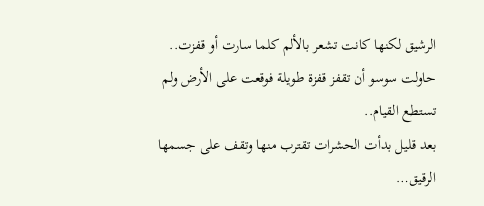الرشيق لكنها كانت تشعر بالألم كلما سارت أو قفزت..
حاولت سوسو أن تقفز قفزة طويلة فوقعت على الأرض ولم تستطع القيام..
بعد قليل بدأت الحشرات تقترب منها وتقف على جسمها الرقيق…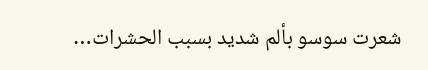شعرت سوسو بألم شديد بسبب الحشرات…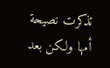تذكرت نصيحة أمها ولكن بعد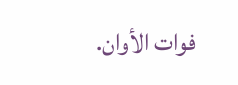فوات الأوان.